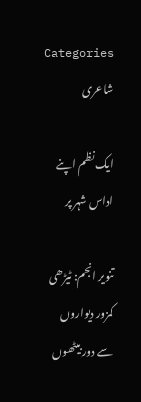Categories
شاعری

ایک نظم اپنے اداس شہر پر

تنویر انجم: ٹیڑھی کمزور دیواروں سے دور بیٹھوں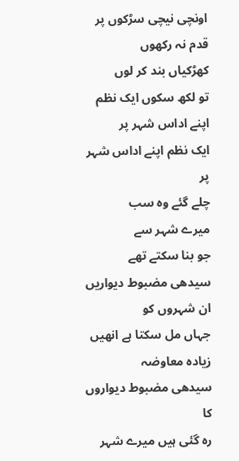اونچی نیچی سڑکوں پر قدم نہ رکھوں
کھڑکیاں بند کر لوں
تو لکھ سکوں ایک نظم
اپنے اداس شہر پر
ایک نظم اپنے اداس شہر پر
چلے گئے وہ سب
میرے شہر سے
جو بنا سکتے تھے
سیدھی مضبوط دیواریں
ان شہروں کو
جہاں مل سکتا ہے انھیں
زیادہ معاوضہ
سیدھی مضبوط دیواروں کا
رہ گئی ہیں میرے شہر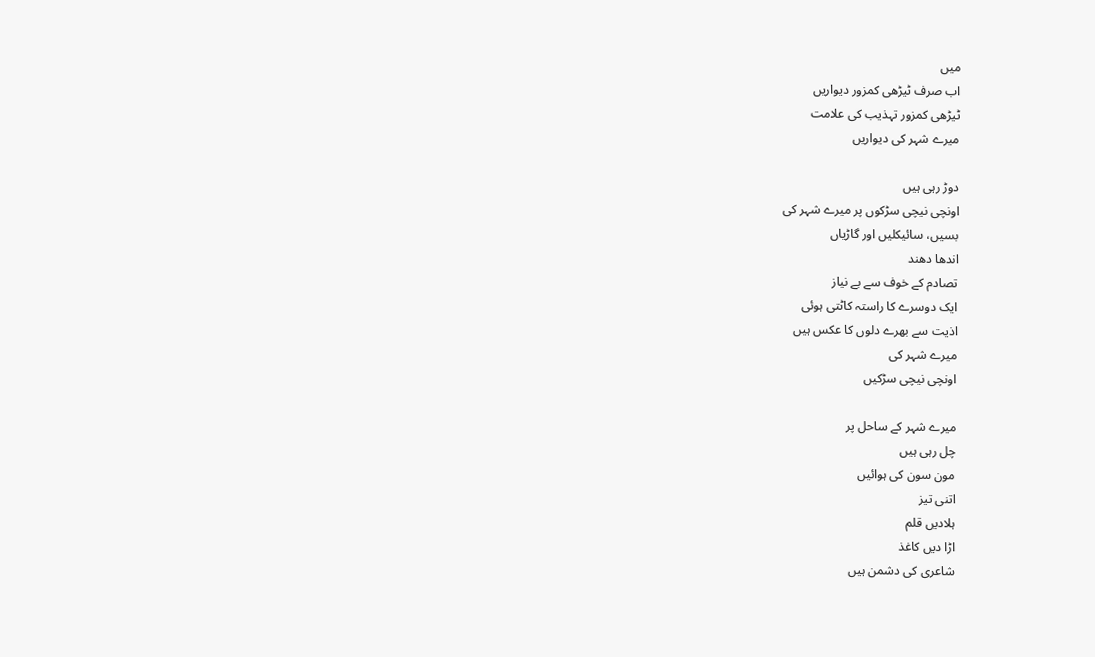میں
اب صرف ٹیڑھی کمزور دیواریں
ٹیڑھی کمزور تہذیب کی علامت
میرے شہر کی دیواریں

دوڑ رہی ہیں
اونچی نیچی سڑکوں پر میرے شہر کی
بسیں، سائیکلیں اور گاڑیاں
اندھا دھند
تصادم کے خوف سے بے نیاز
ایک دوسرے کا راستہ کاٹتی ہوئی
اذیت سے بھرے دلوں کا عکس ہیں
میرے شہر کی
اونچی نیچی سڑکیں

میرے شہر کے ساحل پر
چل رہی ہیں
مون سون کی ہوائیں
اتنی تیز
ہلادیں قلم
اڑا دیں کاغذ
شاعری کی دشمن ہیں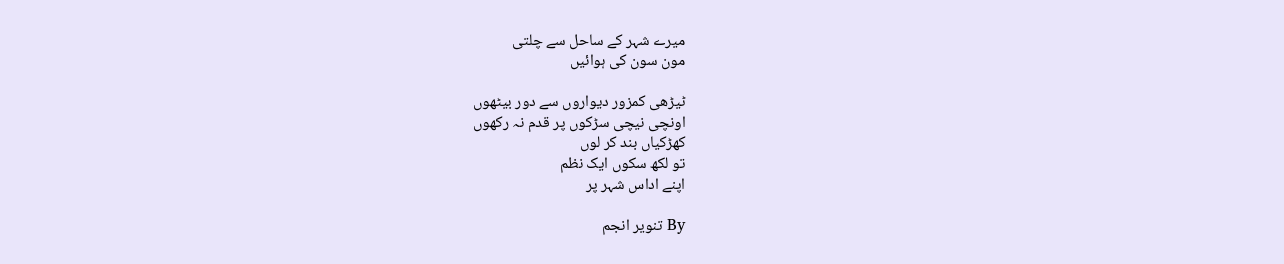میرے شہر کے ساحل سے چلتی
مون سون کی ہوائیں

ٹیڑھی کمزور دیواروں سے دور بیٹھوں
اونچی نیچی سڑکوں پر قدم نہ رکھوں
کھڑکیاں بند کر لوں
تو لکھ سکوں ایک نظم
اپنے اداس شہر پر

By تنویر انجم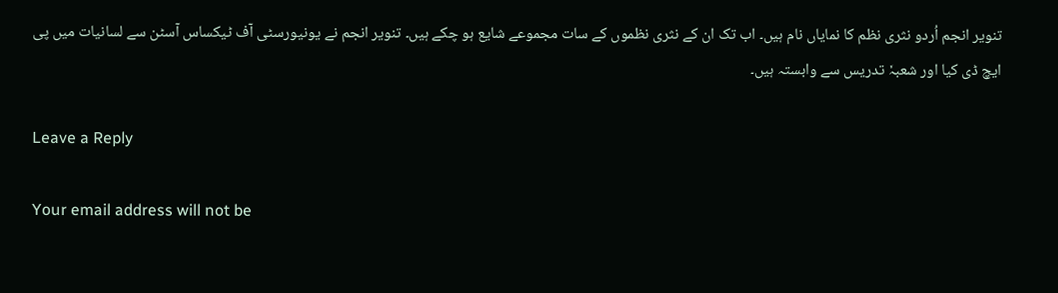تنویر انجم اُردو نثری نظم کا نمایاں نام ہیں۔ اب تک ان کے نثری نظموں کے سات مجموعے شایع ہو چکے ہیں۔ تنویر انجم نے یونیورسٹی آف ٹیکساس آسٹن سے لسانیات میں پی ایچ ڈی کیا اور شعبہٗ تدریس سے وابستہ ہیں۔

Leave a Reply

Your email address will not be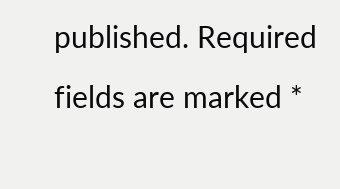published. Required fields are marked *